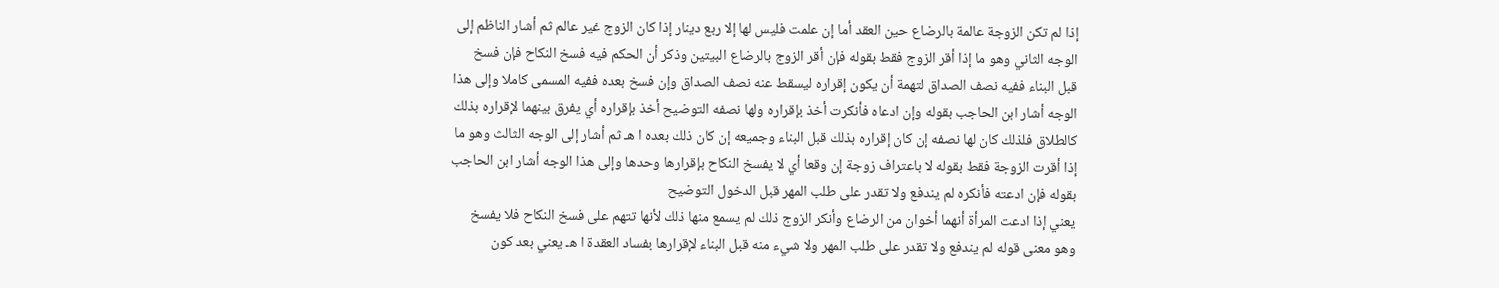إذا لم تكن الزوجة عالمة بالرضاع حين العقد أما إن علمت فليس لها إلا ربع دينار إذا كان الزوج غير عالم ثم أشار الناظم إلى الوجه الثاني وهو ما إذا أقر الزوج فقط بقوله فإن أقر الزوج بالرضاع البيتين وذكر أن الحكم فيه فسخ النكاح فإن فسخ قبل البناء ففيه نصف الصداق لتهمة أن يكون إقراره ليسقط عنه نصف الصداق وإن فسخ بعده ففيه المسمى كاملا وإلى هذا الوجه أشار ابن الحاجب بقوله وإن ادعاه فأنكرت أخذ بإقراره ولها نصفه التوضيح أخذ بإقراره أي يفرق بينهما لإقراره بذلك كالطلاق فلذلك كان لها نصفه إن كان إقراره بذلك قبل البناء وجميعه إن كان ذلك بعده ا هـ ثم أشار إلى الوجه الثالث وهو ما إذا أقرت الزوجة فقط بقوله لا باعتراف زوجة إن وقعا أي لا يفسخ النكاح بإقرارها وحدها وإلى هذا الوجه أشار ابن الحاجب بقوله فإن ادعته فأنكره لم يندفع ولا تقدر على طلب المهر قبل الدخول التوضيح
يعني إذا ادعت المرأة أنهما أخوان من الرضاع وأنكر الزوج ذلك لم يسمع منها ذلك لأنها تتهم على فسخ النكاح فلا يفسخ وهو معنى قوله لم يندفع ولا تقدر على طلب المهر ولا شيء منه قبل البناء لإقرارها بفساد العقدة ا هـ يعني بعد كون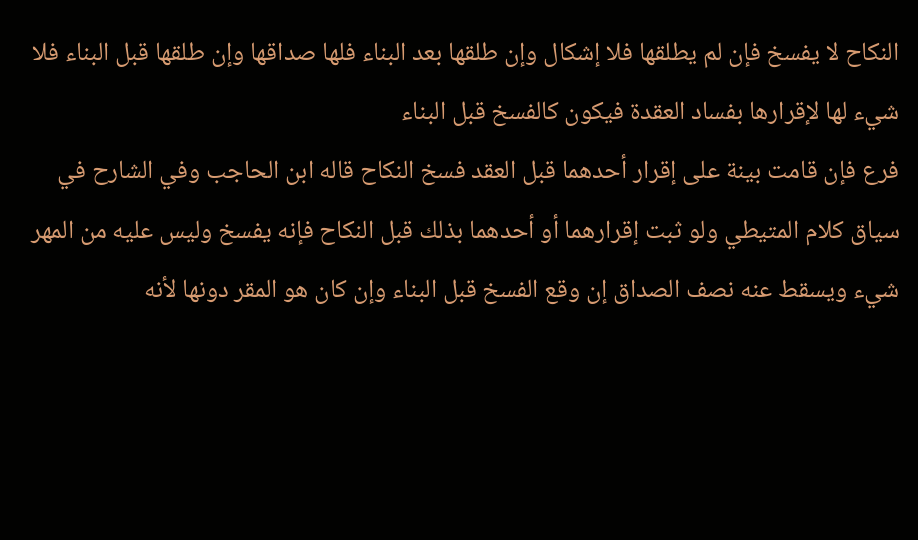النكاح لا يفسخ فإن لم يطلقها فلا إشكال وإن طلقها بعد البناء فلها صداقها وإن طلقها قبل البناء فلا شيء لها لإقرارها بفساد العقدة فيكون كالفسخ قبل البناء
فرع فإن قامت بينة على إقرار أحدهما قبل العقد فسخ النكاح قاله ابن الحاجب وفي الشارح في سياق كلام المتيطي ولو ثبت إقرارهما أو أحدهما بذلك قبل النكاح فإنه يفسخ وليس عليه من المهر شيء ويسقط عنه نصف الصداق إن وقع الفسخ قبل البناء وإن كان هو المقر دونها لأنه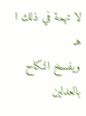لا تهمة في ذلك ا هـ
ويفسخ النكاح بالعدلين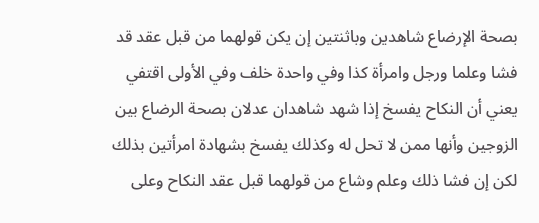بصحة الإرضاع شاهدين وباثنتين إن يكن قولهما من قبل عقد قد فشا وعلما ورجل وامرأة كذا وفي واحدة خلف وفي الأولى اقتفي يعني أن النكاح يفسخ إذا شهد شاهدان عدلان بصحة الرضاع بين الزوجين وأنها ممن لا تحل له وكذلك يفسخ بشهادة امرأتين بذلك لكن إن فشا ذلك وعلم وشاع من قولهما قبل عقد النكاح وعلى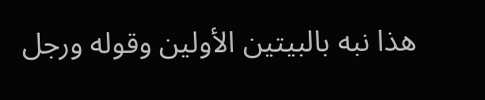هذا نبه بالبيتين الأولين وقوله ورجل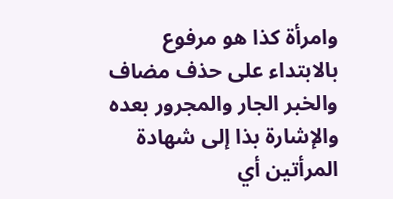وامرأة كذا هو مرفوع بالابتداء على حذف مضاف والخبر الجار والمجرور بعده والإشارة بذا إلى شهادة المرأتين أي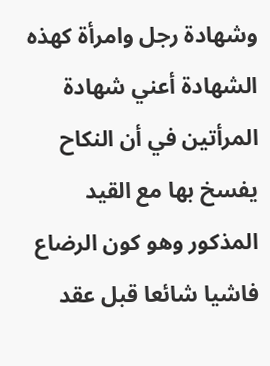وشهادة رجل وامرأة كهذه الشهادة أعني شهادة المرأتين في أن النكاح يفسخ بها مع القيد المذكور وهو كون الرضاع فاشيا شائعا قبل عقد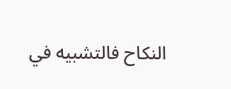النكاح فالتشبيه في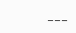___